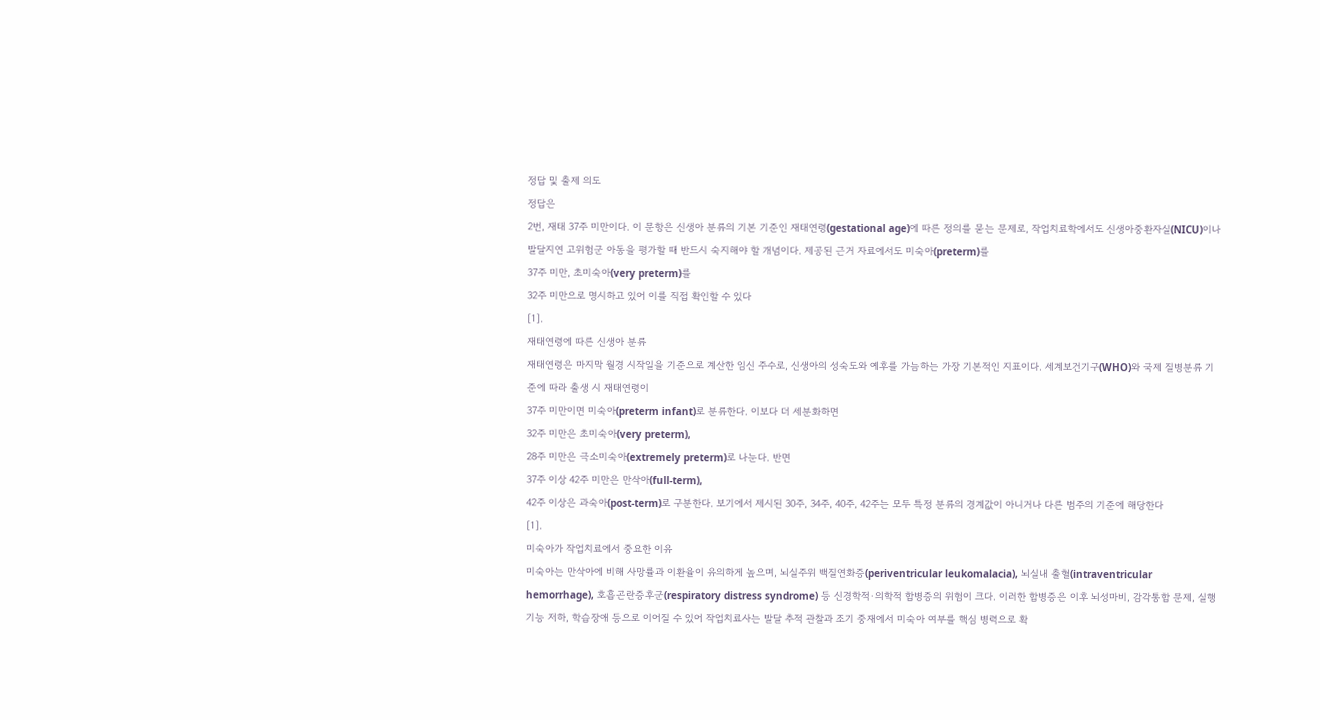정답 및 출제 의도
정답은
2번, 재태 37주 미만이다. 이 문항은 신생아 분류의 기본 기준인 재태연령(gestational age)에 따른 정의를 묻는 문제로, 작업치료학에서도 신생아중환자실(NICU)이나 발달지연 고위험군 아동을 평가할 때 반드시 숙지해야 할 개념이다. 제공된 근거 자료에서도 미숙아(preterm)를
37주 미만, 초미숙아(very preterm)를
32주 미만으로 명시하고 있어 이를 직접 확인할 수 있다
[1].
재태연령에 따른 신생아 분류
재태연령은 마지막 월경 시작일을 기준으로 계산한 임신 주수로, 신생아의 성숙도와 예후를 가늠하는 가장 기본적인 지표이다. 세계보건기구(WHO)와 국제 질병분류 기준에 따라 출생 시 재태연령이
37주 미만이면 미숙아(preterm infant)로 분류한다. 이보다 더 세분화하면
32주 미만은 초미숙아(very preterm),
28주 미만은 극소미숙아(extremely preterm)로 나눈다. 반면
37주 이상 42주 미만은 만삭아(full-term),
42주 이상은 과숙아(post-term)로 구분한다. 보기에서 제시된 30주, 34주, 40주, 42주는 모두 특정 분류의 경계값이 아니거나 다른 범주의 기준에 해당한다
[1].
미숙아가 작업치료에서 중요한 이유
미숙아는 만삭아에 비해 사망률과 이환율이 유의하게 높으며, 뇌실주위 백질연화증(periventricular leukomalacia), 뇌실내 출혈(intraventricular hemorrhage), 호흡곤란증후군(respiratory distress syndrome) 등 신경학적·의학적 합병증의 위험이 크다. 이러한 합병증은 이후 뇌성마비, 감각통합 문제, 실행기능 저하, 학습장애 등으로 이어질 수 있어 작업치료사는 발달 추적 관찰과 조기 중재에서 미숙아 여부를 핵심 병력으로 확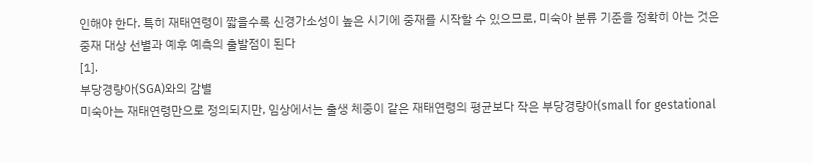인해야 한다. 특히 재태연령이 짧을수록 신경가소성이 높은 시기에 중재를 시작할 수 있으므로, 미숙아 분류 기준을 정확히 아는 것은 중재 대상 선별과 예후 예측의 출발점이 된다
[1].
부당경량아(SGA)와의 감별
미숙아는 재태연령만으로 정의되지만, 임상에서는 출생 체중이 같은 재태연령의 평균보다 작은 부당경량아(small for gestational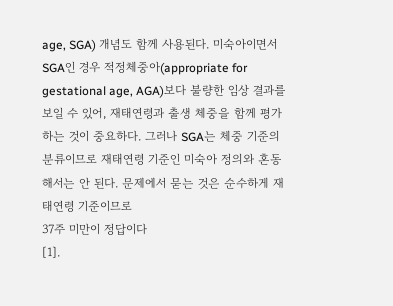age, SGA) 개념도 함께 사용된다. 미숙아이면서 SGA인 경우 적정체중아(appropriate for gestational age, AGA)보다 불량한 임상 결과를 보일 수 있어, 재태연령과 출생 체중을 함께 평가하는 것이 중요하다. 그러나 SGA는 체중 기준의 분류이므로 재태연령 기준인 미숙아 정의와 혼동해서는 안 된다. 문제에서 묻는 것은 순수하게 재태연령 기준이므로
37주 미만이 정답이다
[1].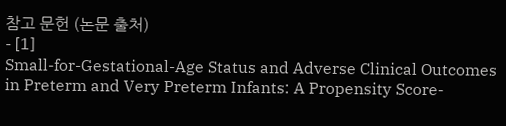참고 문헌 (논문 출처)
- [1]
Small-for-Gestational-Age Status and Adverse Clinical Outcomes in Preterm and Very Preterm Infants: A Propensity Score-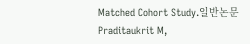Matched Cohort Study.일반논문Praditaukrit M,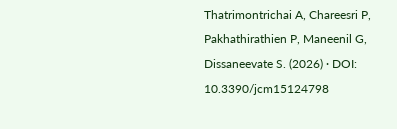Thatrimontrichai A, Chareesri P, Pakhathirathien P, Maneenil G, Dissaneevate S. (2026) · DOI: 10.3390/jcm15124798